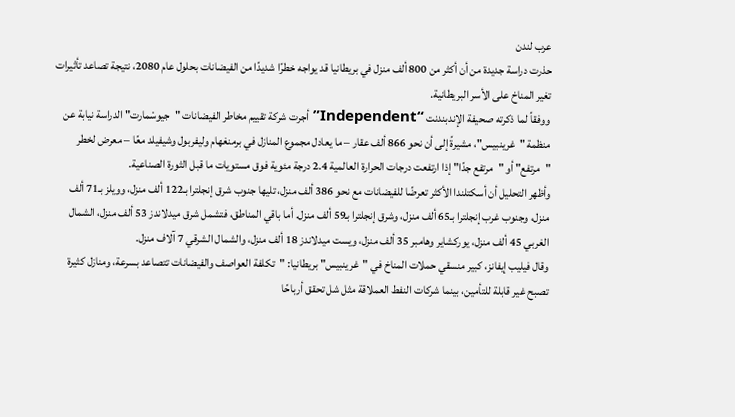عرب لندن
حذرت دراسة جديدة من أن أكثر من 800 ألف منزل في بريطانيا قد يواجه خطرًا شديدًا من الفيضانات بحلول عام 2080، نتيجة تصاعد تأثيرات تغير المناخ على الأسر البريطانية.
ووفقاً لما ذكرته صحيفة الإندبندنت “Independent” أجرت شركة تقييم مخاطر الفيضانات "جيوسْمارت" الدراسة نيابة عن منظمة "غرينبيس"، مشيرةً إلى أن نحو 866 ألف عقار – ما يعادل مجموع المنازل في برمنغهام وليفربول وشيفيلد معًا – معرض لخطر "مرتفع" أو "مرتفع جدًا" إذا ارتفعت درجات الحرارة العالمية 2.4 درجة مئوية فوق مستويات ما قبل الثورة الصناعية.
وأظهر التحليل أن أسكتلندا الأكثر تعرضًا للفيضانات مع نحو 386 ألف منزل، تليها جنوب شرق إنجلترا بـ122 ألف منزل، وويلز بـ71 ألف منزل، وجنوب غرب إنجلترا بـ65 ألف منزل، وشرق إنجلترا بـ59 ألف منزل. أما باقي المناطق، فتشمل شرق ميدلاندز 53 ألف منزل، الشمال الغربي 45 ألف منزل، يوركشاير وهامبر 35 ألف منزل، ويست ميدلاندز 18 ألف منزل، والشمال الشرقي 7 آلاف منزل.
وقال فيليب إيفانز، كبير منسقي حملات المناخ في "غرينبيس" بريطانيا: "تكلفة العواصف والفيضانات تتصاعد بسرعة، ومنازل كثيرة تصبح غير قابلة للتأمين، بينما شركات النفط العملاقة مثل شل تحقق أرباحًا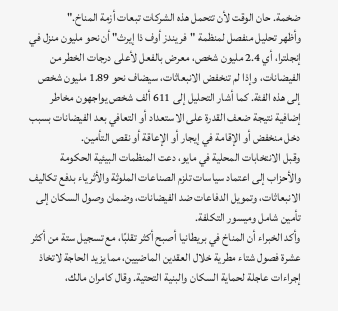ضخمة. حان الوقت لأن تتحمل هذه الشركات تبعات أزمة المناخ."
وأظهر تحليل منفصل لمنظمة "فريندز أوف ذا إيرث" أن نحو مليون منزل في إنجلترا، أي 2.4 مليون شخص، معرض بالفعل لأعلى درجات الخطر من الفيضانات، وإذا لم تنخفض الانبعاثات، سيضاف نحو 1.89 مليون شخص إلى هذه الفئة. كما أشار التحليل إلى 611 ألف شخص يواجهون مخاطر إضافية نتيجة ضعف القدرة على الاستعداد أو التعافي بعد الفيضانات بسبب دخل منخفض أو الإقامة في إيجار أو الإعاقة أو نقص التأمين.
وقبل الانتخابات المحلية في مايو، دعت المنظمات البيئية الحكومة والأحزاب إلى اعتماد سياسات تلزم الصناعات الملوثة والأثرياء بدفع تكاليف الانبعاثات، وتمويل الدفاعات ضد الفيضانات، وضمان وصول السكان إلى تأمين شامل وميسور التكلفة.
وأكد الخبراء أن المناخ في بريطانيا أصبح أكثر تقلبًا، مع تسجيل ستة من أكثر عشرة فصول شتاء مطرية خلال العقدين الماضيين، مما يزيد الحاجة لاتخاذ إجراءات عاجلة لحماية السكان والبنية التحتية. وقال كامران مالك،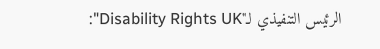الرئيس التنفيذي لـ"Disability Rights UK":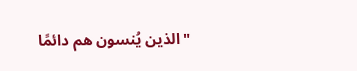"الذين يُنسون هم دائمًا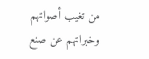من تغيب أصواتهم وخبراتهم عن صنع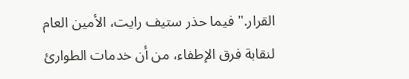القرار." فيما حذر ستيف رايت، الأمين العام لنقابة فرق الإطفاء، من أن خدمات الطوارئ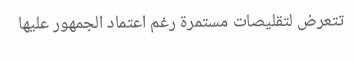تتعرض لتقليصات مستمرة رغم اعتماد الجمهور عليها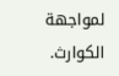لمواجهة الكوارث.